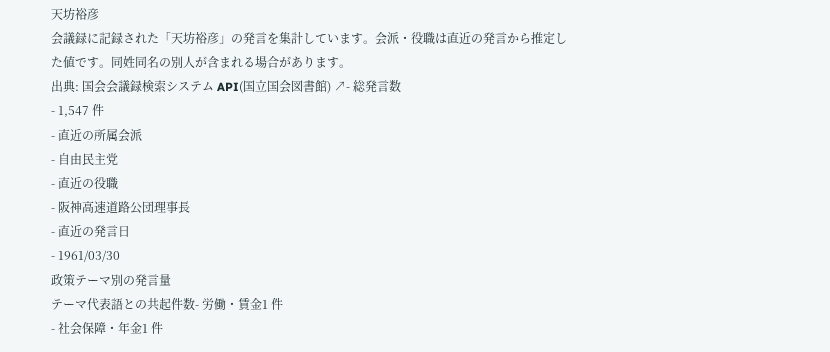天坊裕彦
会議録に記録された「天坊裕彦」の発言を集計しています。会派・役職は直近の発言から推定した値です。同姓同名の別人が含まれる場合があります。
出典: 国会会議録検索システム API(国立国会図書館) ↗- 総発言数
- 1,547 件
- 直近の所属会派
- 自由民主党
- 直近の役職
- 阪神高速道路公団理事長
- 直近の発言日
- 1961/03/30
政策テーマ別の発言量
テーマ代表語との共起件数- 労働・賃金1 件
- 社会保障・年金1 件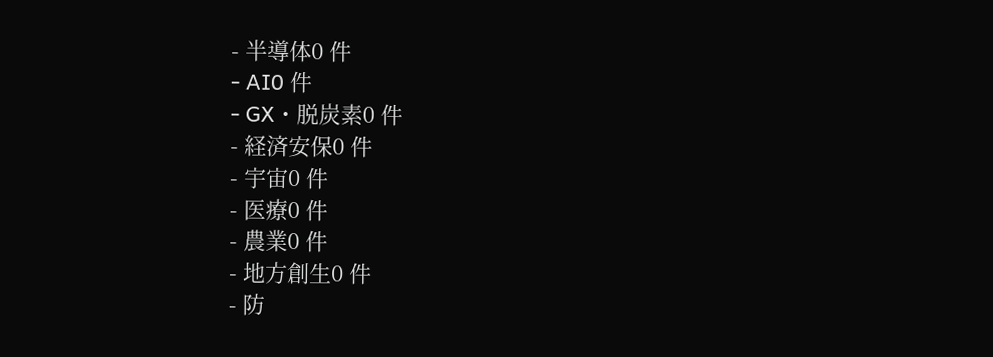- 半導体0 件
- AI0 件
- GX・脱炭素0 件
- 経済安保0 件
- 宇宙0 件
- 医療0 件
- 農業0 件
- 地方創生0 件
- 防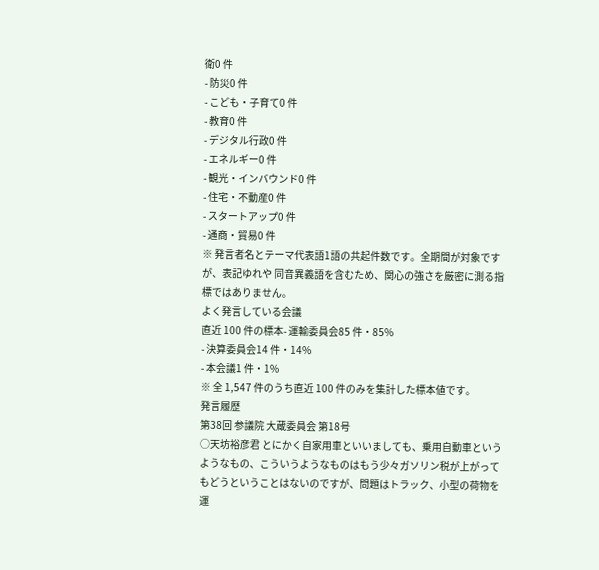衛0 件
- 防災0 件
- こども・子育て0 件
- 教育0 件
- デジタル行政0 件
- エネルギー0 件
- 観光・インバウンド0 件
- 住宅・不動産0 件
- スタートアップ0 件
- 通商・貿易0 件
※ 発言者名とテーマ代表語1語の共起件数です。全期間が対象ですが、表記ゆれや 同音異義語を含むため、関心の強さを厳密に測る指標ではありません。
よく発言している会議
直近 100 件の標本- 運輸委員会85 件・85%
- 決算委員会14 件・14%
- 本会議1 件・1%
※ 全 1,547 件のうち直近 100 件のみを集計した標本値です。
発言履歴
第38回 参議院 大蔵委員会 第18号
○天坊裕彦君 とにかく自家用車といいましても、乗用自動車というようなもの、こういうようなものはもう少々ガソリン税が上がってもどうということはないのですが、問題はトラック、小型の荷物を運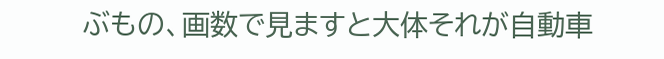ぶもの、画数で見ますと大体それが自動車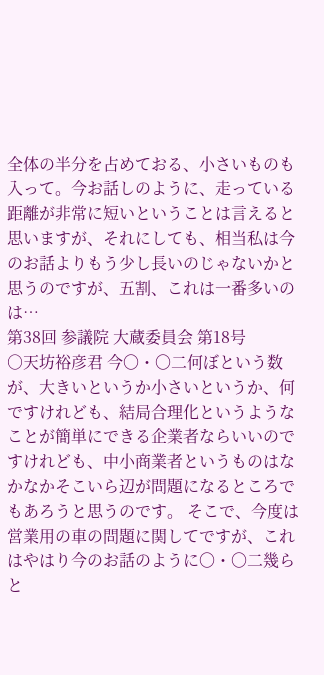全体の半分を占めておる、小さいものも入って。今お話しのように、走っている距離が非常に短いということは言えると思いますが、それにしても、相当私は今のお話よりもう少し長いのじゃないかと思うのですが、五割、これは一番多いのは…
第38回 参議院 大蔵委員会 第18号
○天坊裕彦君 今〇・〇二何ぼという数が、大きいというか小さいというか、何ですけれども、結局合理化というようなことが簡単にできる企業者ならいいのですけれども、中小商業者というものはなかなかそこいら辺が問題になるところでもあろうと思うのです。 そこで、今度は営業用の車の問題に関してですが、これはやはり今のお話のように〇・〇二幾らと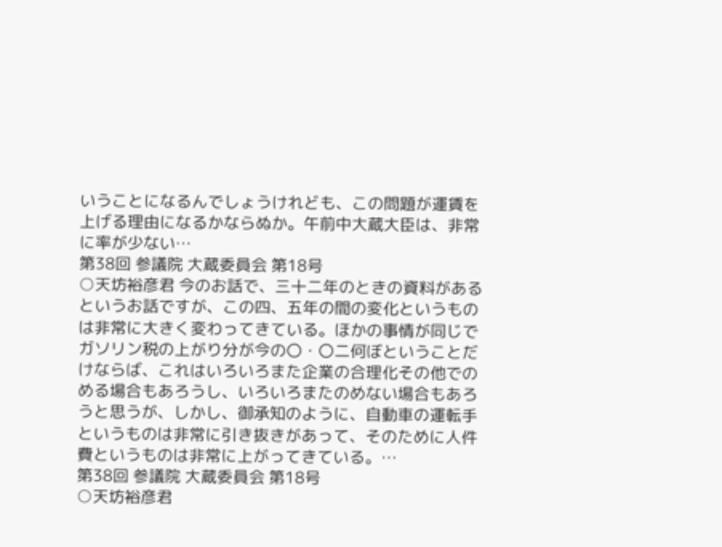いうことになるんでしょうけれども、この問題が運賃を上げる理由になるかならぬか。午前中大蔵大臣は、非常に率が少ない…
第38回 参議院 大蔵委員会 第18号
○天坊裕彦君 今のお話で、三十二年のときの資料があるというお話ですが、この四、五年の間の変化というものは非常に大きく変わってきている。ほかの事情が同じでガソリン税の上がり分が今の〇・〇二何ぼということだけならば、これはいろいろまた企業の合理化その他でのめる場合もあろうし、いろいろまたのめない場合もあろうと思うが、しかし、御承知のように、自動車の運転手というものは非常に引き抜きがあって、そのために人件費というものは非常に上がってきている。…
第38回 参議院 大蔵委員会 第18号
○天坊裕彦君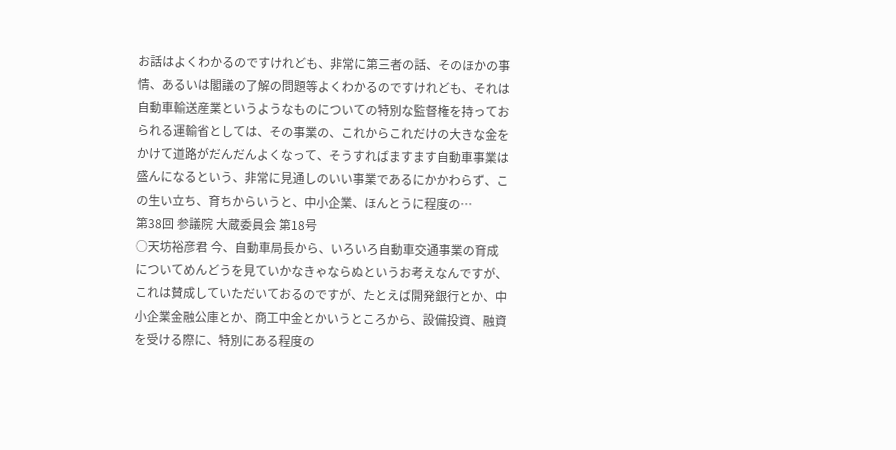お話はよくわかるのですけれども、非常に第三者の話、そのほかの事情、あるいは閣議の了解の問題等よくわかるのですけれども、それは自動車輸送産業というようなものについての特別な監督権を持っておられる運輸省としては、その事業の、これからこれだけの大きな金をかけて道路がだんだんよくなって、そうすればますます自動車事業は盛んになるという、非常に見通しのいい事業であるにかかわらず、この生い立ち、育ちからいうと、中小企業、ほんとうに程度の…
第38回 参議院 大蔵委員会 第18号
○天坊裕彦君 今、自動車局長から、いろいろ自動車交通事業の育成についてめんどうを見ていかなきゃならぬというお考えなんですが、これは賛成していただいておるのですが、たとえば開発銀行とか、中小企業金融公庫とか、商工中金とかいうところから、設備投資、融資を受ける際に、特別にある程度の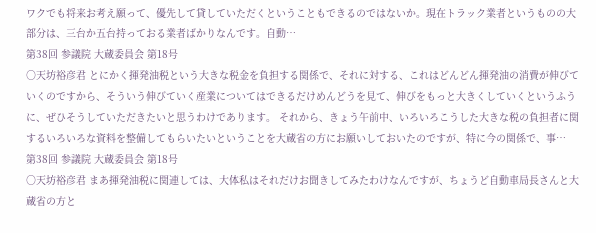ワクでも将来お考え願って、優先して貸していただくということもできるのではないか。現在トラック業者というものの大部分は、三台か五台持っておる業者ばかりなんです。自動…
第38回 参議院 大蔵委員会 第18号
○天坊裕彦君 とにかく揮発油税という大きな税金を負担する関係で、それに対する、これはどんどん揮発油の消費が伸びていくのですから、そういう伸びていく産業についてはできるだけめんどうを見て、伸びをもっと大きくしていくというふうに、ぜひそうしていただきたいと思うわけであります。 それから、きょう午前中、いろいろこうした大きな税の負担者に関するいろいろな資料を整備してもらいたいということを大蔵省の方にお願いしておいたのですが、特に今の関係で、事…
第38回 参議院 大蔵委員会 第18号
○天坊裕彦君 まあ揮発油税に関連しては、大体私はそれだけお聞きしてみたわけなんですが、ちょうど自動車局長さんと大蔵省の方と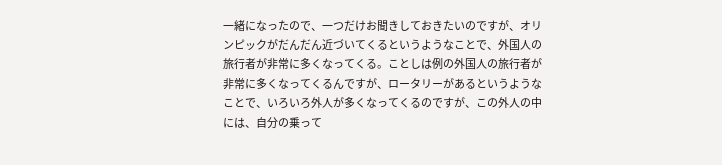一緒になったので、一つだけお聞きしておきたいのですが、オリンピックがだんだん近づいてくるというようなことで、外国人の旅行者が非常に多くなってくる。ことしは例の外国人の旅行者が非常に多くなってくるんですが、ロータリーがあるというようなことで、いろいろ外人が多くなってくるのですが、この外人の中には、自分の乗って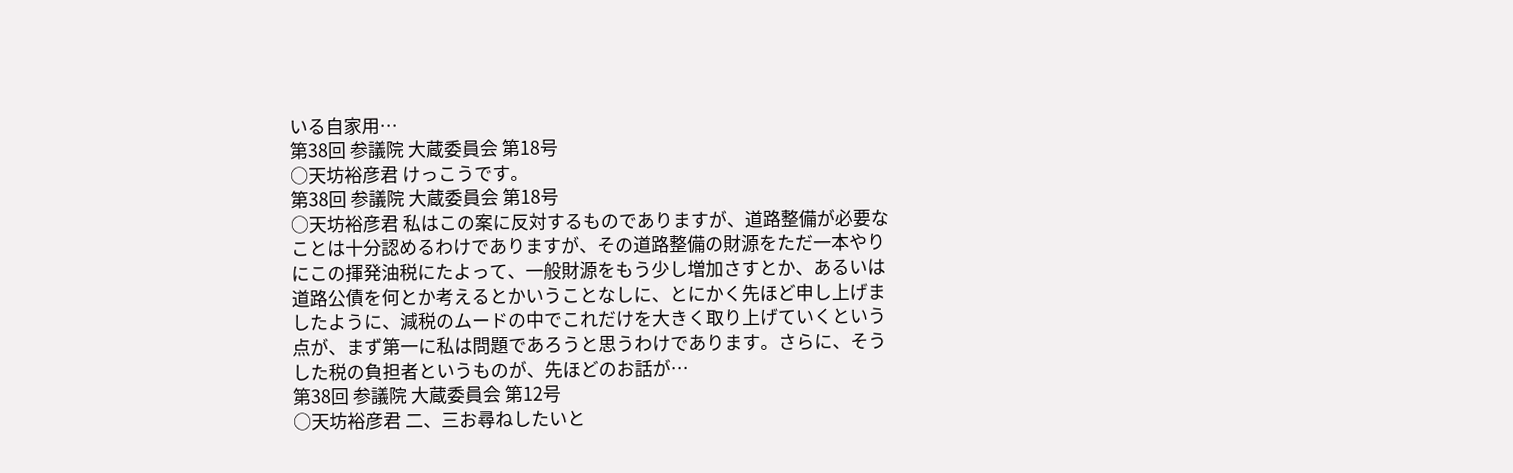いる自家用…
第38回 参議院 大蔵委員会 第18号
○天坊裕彦君 けっこうです。
第38回 参議院 大蔵委員会 第18号
○天坊裕彦君 私はこの案に反対するものでありますが、道路整備が必要なことは十分認めるわけでありますが、その道路整備の財源をただ一本やりにこの揮発油税にたよって、一般財源をもう少し増加さすとか、あるいは道路公債を何とか考えるとかいうことなしに、とにかく先ほど申し上げましたように、減税のムードの中でこれだけを大きく取り上げていくという点が、まず第一に私は問題であろうと思うわけであります。さらに、そうした税の負担者というものが、先ほどのお話が…
第38回 参議院 大蔵委員会 第12号
○天坊裕彦君 二、三お尋ねしたいと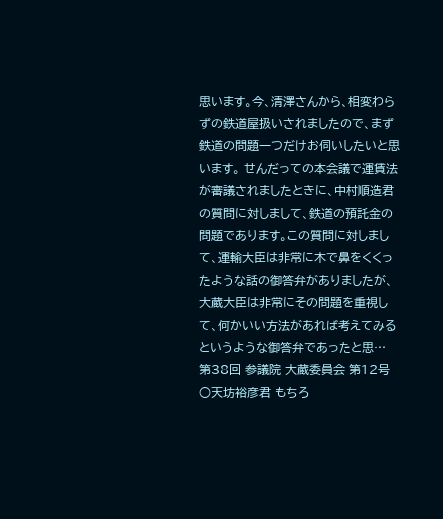思います。今、清澤さんから、相変わらずの鉄道屋扱いされましたので、まず鉄道の問題一つだけお伺いしたいと思います。 せんだっての本会議で運賃法が審議されましたときに、中村順造君の質問に対しまして、鉄道の預託金の問題であります。この質問に対しまして、運輸大臣は非常に木で鼻をくくったような話の御答弁がありましたが、大蔵大臣は非常にその問題を重視して、何かいい方法があれば考えてみるというような御答弁であったと思…
第38回 参議院 大蔵委員会 第12号
○天坊裕彦君 もちろ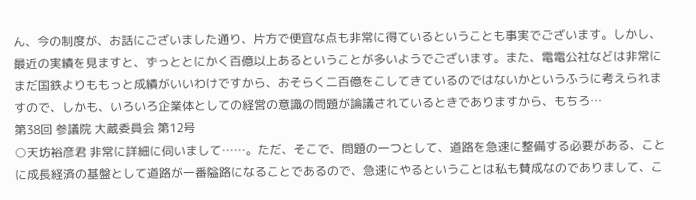ん、今の制度が、お話にございました通り、片方で便宜な点も非常に得ているということも事実でございます。しかし、最近の実績を見ますと、ずっととにかく百億以上あるということが多いようでございます。また、電電公社などは非常にまだ国鉄よりももっと成績がいいわけですから、おそらく二百億をこしてきているのではないかというふうに考えられますので、しかも、いろいろ企業体としての経営の意識の問題が論議されているときでありますから、もちろ…
第38回 参議院 大蔵委員会 第12号
○天坊裕彦君 非常に詳細に伺いまして……。ただ、そこで、問題の一つとして、道路を急速に整備する必要がある、ことに成長経済の基盤として道路が一番隘路になることであるので、急速にやるということは私も賛成なのでありまして、こ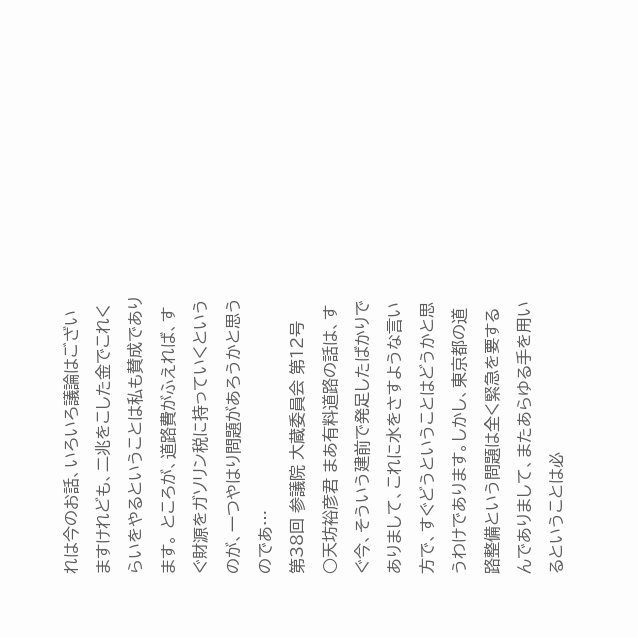れは今のお話、いろいろ議論はございますけれども、二兆をこした金でこれくらいをやるということは私も賛成であります。 ところが、道路費がふえれば、すぐ財源をガソリン税に持っていくというのが、一つやはり問題があろうかと思うのであ…
第38回 参議院 大蔵委員会 第12号
○天坊裕彦君 まあ有料道路の話は、すぐ今、そういう建前で発足したばかりでありまして、これに水をさすような言い方で、すぐどうということはどうかと思うわけであります。しかし、東京都の道路整備という問題は全く緊急を要するんでありまして、またあらゆる手を用いるということは必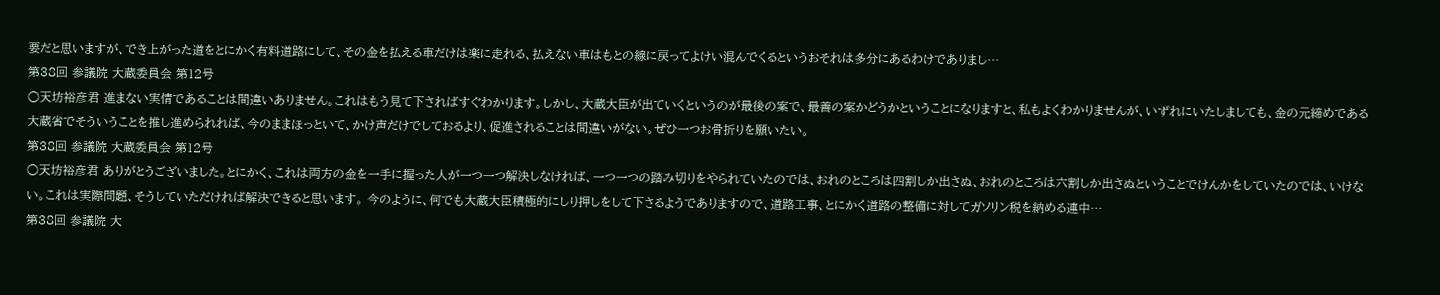要だと思いますが、でき上がった道をとにかく有料道路にして、その金を払える車だけは楽に走れる、払えない車はもとの線に戻ってよけい混んでくるというおそれは多分にあるわけでありまし…
第38回 参議院 大蔵委員会 第12号
○天坊裕彦君 進まない実情であることは間違いありません。これはもう見て下さればすぐわかります。しかし、大蔵大臣が出ていくというのが最後の案で、最善の案かどうかということになりますと、私もよくわかりませんが、いずれにいたしましても、金の元締めである大蔵省でそういうことを推し進められれば、今のままほっといて、かけ声だけでしておるより、促進されることは間違いがない。ぜひ一つお骨折りを願いたい。
第38回 参議院 大蔵委員会 第12号
○天坊裕彦君 ありがとうございました。とにかく、これは両方の金を一手に握った人が一つ一つ解決しなければ、一つ一つの踏み切りをやられていたのでは、おれのところは四割しか出さぬ、おれのところは六割しか出さぬということでけんかをしていたのでは、いけない。これは実際問題、そうしていただければ解決できると思います。 今のように、何でも大蔵大臣積極的にしり押しをして下さるようでありますので、道路工事、とにかく道路の整備に対してガソリン税を納める連中…
第38回 参議院 大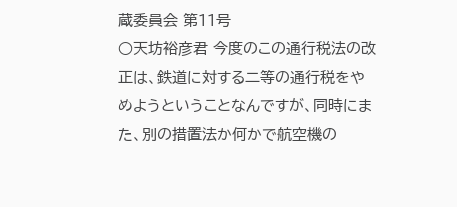蔵委員会 第11号
○天坊裕彦君 今度のこの通行税法の改正は、鉄道に対する二等の通行税をやめようということなんですが、同時にまた、別の措置法か何かで航空機の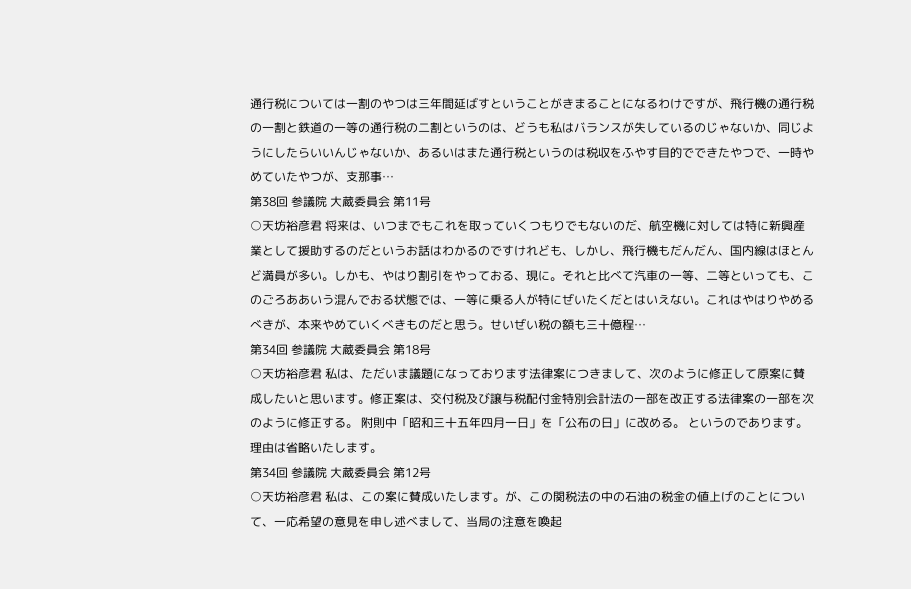通行税については一割のやつは三年間延ばすということがきまることになるわけですが、飛行機の通行税の一割と鉄道の一等の通行税の二割というのは、どうも私はバランスが失しているのじゃないか、同じようにしたらいいんじゃないか、あるいはまた通行税というのは税収をふやす目的でできたやつで、一時やめていたやつが、支那事…
第38回 参議院 大蔵委員会 第11号
○天坊裕彦君 将来は、いつまでもこれを取っていくつもりでもないのだ、航空機に対しては特に新興産業として援助するのだというお話はわかるのですけれども、しかし、飛行機もだんだん、国内線はほとんど満員が多い。しかも、やはり割引をやっておる、現に。それと比べて汽車の一等、二等といっても、このごろああいう混んでおる状態では、一等に乗る人が特にぜいたくだとはいえない。これはやはりやめるべきが、本来やめていくべきものだと思う。せいぜい税の額も三十億程…
第34回 参議院 大蔵委員会 第18号
○天坊裕彦君 私は、ただいま議題になっております法律案につきまして、次のように修正して原案に賛成したいと思います。修正案は、交付税及び譲与税配付金特別会計法の一部を改正する法律案の一部を次のように修正する。 附則中「昭和三十五年四月一日」を「公布の日」に改める。 というのであります。理由は省略いたします。
第34回 参議院 大蔵委員会 第12号
○天坊裕彦君 私は、この案に賛成いたします。が、この関税法の中の石油の税金の値上げのことについて、一応希望の意見を申し述べまして、当局の注意を喚起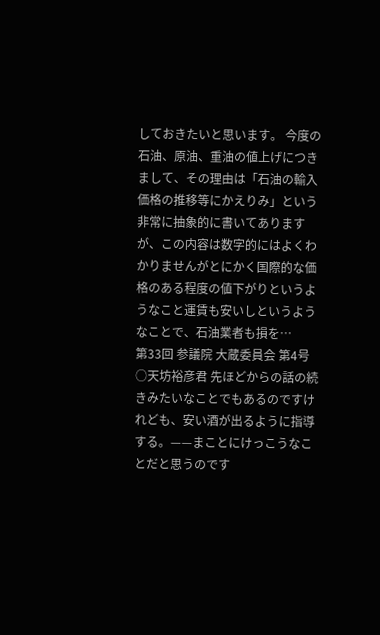しておきたいと思います。 今度の石油、原油、重油の値上げにつきまして、その理由は「石油の輸入価格の推移等にかえりみ」という非常に抽象的に書いてありますが、この内容は数字的にはよくわかりませんがとにかく国際的な価格のある程度の値下がりというようなこと運賃も安いしというようなことで、石油業者も損を…
第33回 参議院 大蔵委員会 第4号
○天坊裕彦君 先ほどからの話の続きみたいなことでもあるのですけれども、安い酒が出るように指導する。——まことにけっこうなことだと思うのです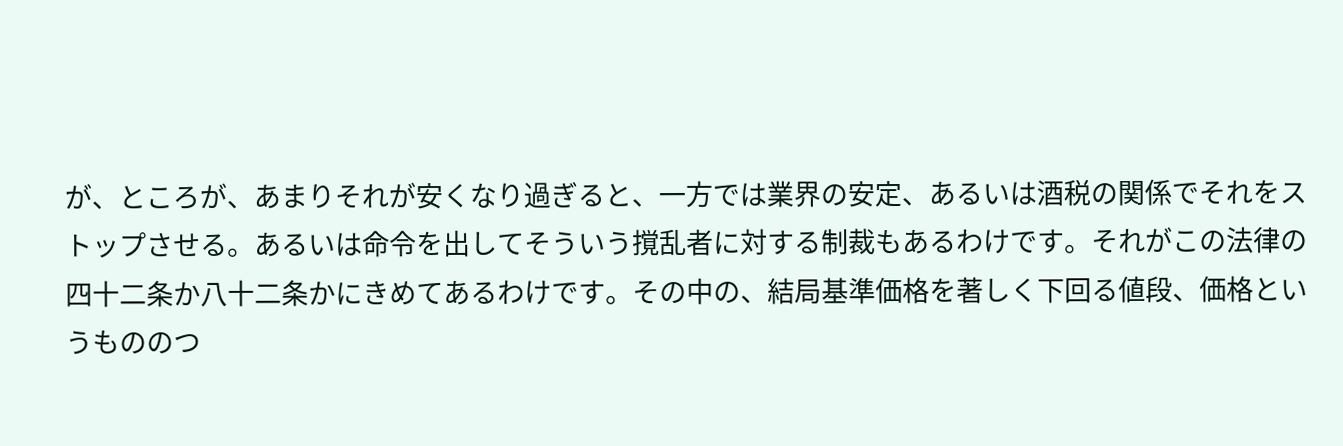が、ところが、あまりそれが安くなり過ぎると、一方では業界の安定、あるいは酒税の関係でそれをストップさせる。あるいは命令を出してそういう撹乱者に対する制裁もあるわけです。それがこの法律の四十二条か八十二条かにきめてあるわけです。その中の、結局基準価格を著しく下回る値段、価格というもののつ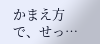かまえ方で、せっ…